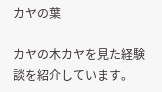カヤの葉

カヤの木カヤを見た経験談を紹介しています。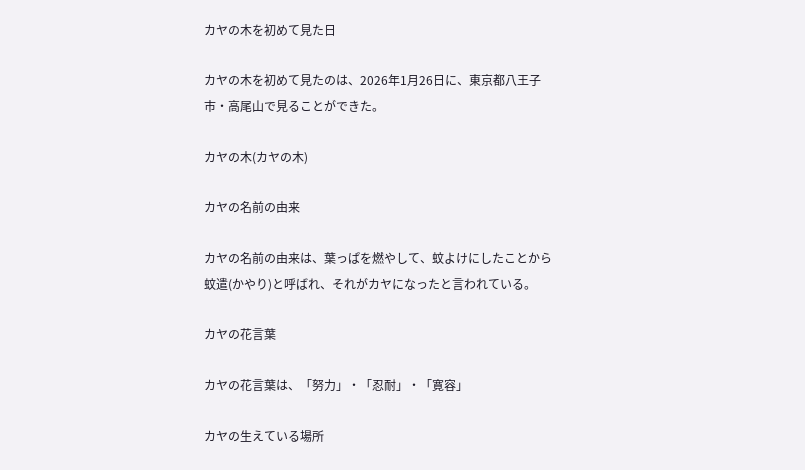カヤの木を初めて見た日

カヤの木を初めて見たのは、2026年1月26日に、東京都八王子市・高尾山で見ることができた。

カヤの木(カヤの木)

カヤの名前の由来

カヤの名前の由来は、葉っぱを燃やして、蚊よけにしたことから蚊遣(かやり)と呼ばれ、それがカヤになったと言われている。

カヤの花言葉

カヤの花言葉は、「努力」・「忍耐」・「寛容」

カヤの生えている場所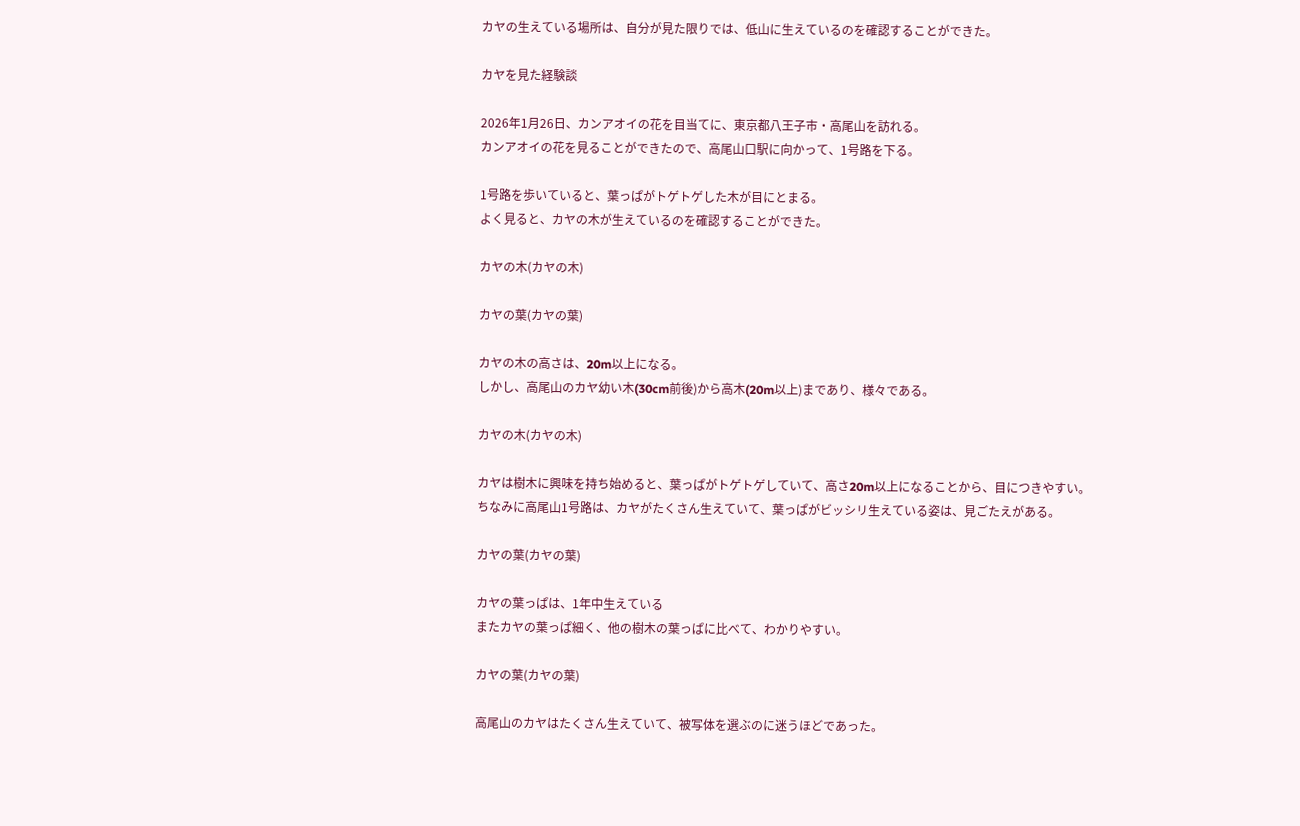カヤの生えている場所は、自分が見た限りでは、低山に生えているのを確認することができた。

カヤを見た経験談

2026年1月26日、カンアオイの花を目当てに、東京都八王子市・高尾山を訪れる。
カンアオイの花を見ることができたので、高尾山口駅に向かって、1号路を下る。

1号路を歩いていると、葉っぱがトゲトゲした木が目にとまる。
よく見ると、カヤの木が生えているのを確認することができた。

カヤの木(カヤの木)

カヤの葉(カヤの葉)

カヤの木の高さは、20m以上になる。
しかし、高尾山のカヤ幼い木(30cm前後)から高木(20m以上)まであり、様々である。

カヤの木(カヤの木)

カヤは樹木に興味を持ち始めると、葉っぱがトゲトゲしていて、高さ20m以上になることから、目につきやすい。
ちなみに高尾山1号路は、カヤがたくさん生えていて、葉っぱがビッシリ生えている姿は、見ごたえがある。

カヤの葉(カヤの葉)

カヤの葉っぱは、1年中生えている
またカヤの葉っぱ細く、他の樹木の葉っぱに比べて、わかりやすい。

カヤの葉(カヤの葉)

高尾山のカヤはたくさん生えていて、被写体を選ぶのに迷うほどであった。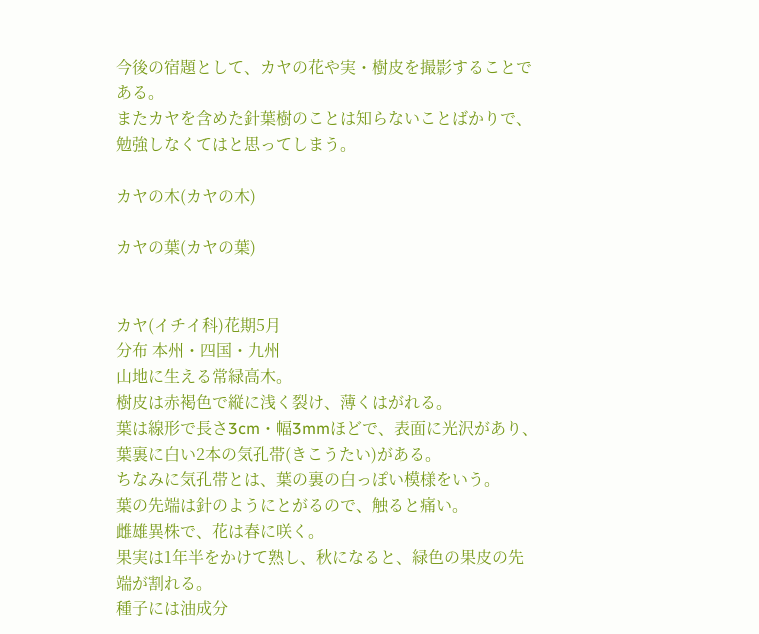今後の宿題として、カヤの花や実・樹皮を撮影することである。
またカヤを含めた針葉樹のことは知らないことばかりで、勉強しなくてはと思ってしまう。

カヤの木(カヤの木)

カヤの葉(カヤの葉)


カヤ(イチイ科)花期5月
分布 本州・四国・九州
山地に生える常緑高木。
樹皮は赤褐色で縦に浅く裂け、薄くはがれる。
葉は線形で長さ3cm・幅3mmほどで、表面に光沢があり、葉裏に白い2本の気孔帯(きこうたい)がある。
ちなみに気孔帯とは、葉の裏の白っぽい模様をいう。
葉の先端は針のようにとがるので、触ると痛い。
雌雄異株で、花は春に咲く。
果実は1年半をかけて熟し、秋になると、緑色の果皮の先端が割れる。
種子には油成分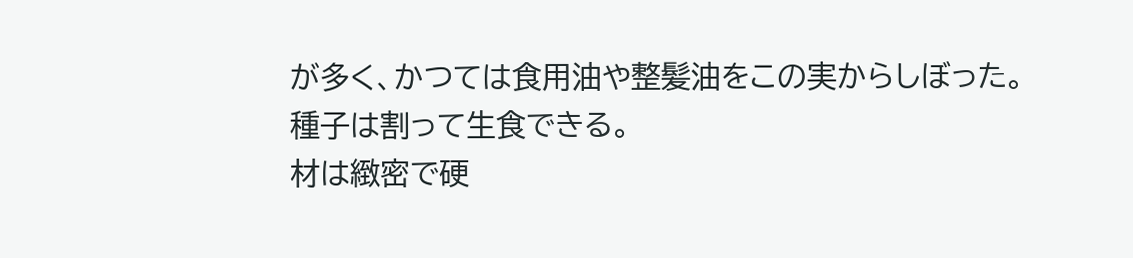が多く、かつては食用油や整髪油をこの実からしぼった。
種子は割って生食できる。
材は緻密で硬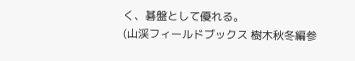く、碁盤として優れる。
(山渓フィールドブックス 樹木秋冬編参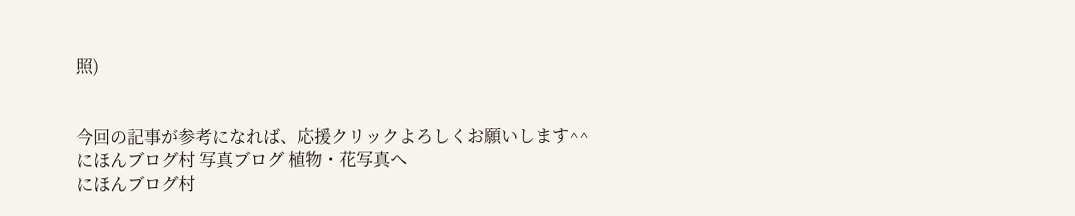照)


今回の記事が参考になれば、応援クリックよろしくお願いします^^
にほんブログ村 写真ブログ 植物・花写真へ
にほんブログ村